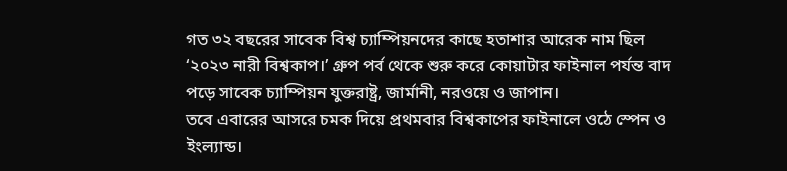গত ৩২ বছরের সাবেক বিশ্ব চ্যাম্পিয়নদের কাছে হতাশার আরেক নাম ছিল ‘২০২৩ নারী বিশ্বকাপ।’ গ্রুপ পর্ব থেকে শুরু করে কোয়াটার ফাইনাল পর্যন্ত বাদ পড়ে সাবেক চ্যাম্পিয়ন যুক্তরাষ্ট্র, জার্মানী, নরওয়ে ও জাপান।
তবে এবারের আসরে চমক দিয়ে প্রথমবার বিশ্বকাপের ফাইনালে ওঠে স্পেন ও ইংল্যান্ড।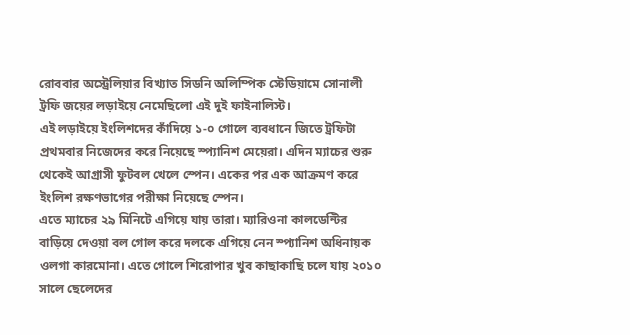রোববার অস্ট্রেলিয়ার বিখ্যাত সিডনি অলিম্পিক স্টেডিয়ামে সোনালী ট্রফি জয়ের লড়াইয়ে নেমেছিলো এই দুই ফাইনালিস্ট।
এই লড়াইয়ে ইংলিশদের কাঁদিয়ে ১-০ গোলে ব্যবধানে জিতে ট্রফিটা প্রথমবার নিজেদের করে নিয়েছে স্প্যানিশ মেয়েরা। এদিন ম্যাচের শুরু থেকেই আগ্রাসী ফুটবল খেলে স্পেন। একের পর এক আক্রমণ করে ইংলিশ রক্ষণভাগের পরীক্ষা নিয়েছে স্পেন।
এতে ম্যাচের ২৯ মিনিটে এগিয়ে যায় তারা। ম্যারিওনা কালডেন্টির বাড়িয়ে দেওয়া বল গোল করে দলকে এগিয়ে নেন স্প্যানিশ অধিনায়ক ওলগা কারমোনা। এতে গোলে শিরোপার খুব কাছাকাছি চলে যায় ২০১০ সালে ছেলেদের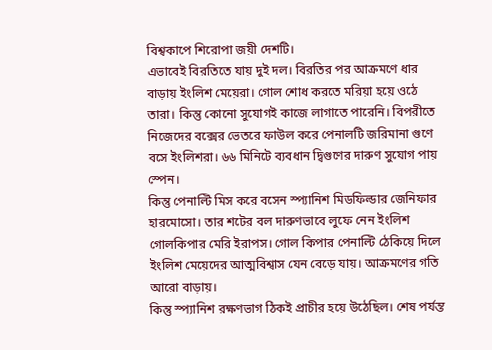বিশ্বকাপে শিরোপা জয়ী দেশটি।
এভাবেই বিরতিতে যায় দুই দল। বিরতির পর আক্রমণে ধার বাড়ায় ইংলিশ মেয়েরা। গোল শোধ করতে মরিয়া হয়ে ওঠে তারা। কিন্তু কোনো সুযোগই কাজে লাগাতে পারেনি। বিপরীতে নিজেদের বক্সের ভেতরে ফাউল করে পেনালটি জরিমানা গুণে বসে ইংলিশরা। ৬৬ মিনিটে ব্যবধান দ্বিগুণের দারুণ সুযোগ পায় স্পেন।
কিন্তু পেনাল্টি মিস করে বসেন স্প্যানিশ মিডফিল্ডার জেনিফার হারমোসো। তার শটের বল দারুণভাবে লুফে নেন ইংলিশ গোলকিপার মেরি ইরাপস। গোল কিপার পেনাল্টি ঠেকিয়ে দিলে ইংলিশ মেয়েদের আত্মবিশ্বাস যেন বেড়ে যায়। আক্রমণের গতি আরো বাড়ায়।
কিন্তু স্প্যানিশ রক্ষণভাগ ঠিকই প্রাচীর হয়ে উঠেছিল। শেষ পর্যন্ত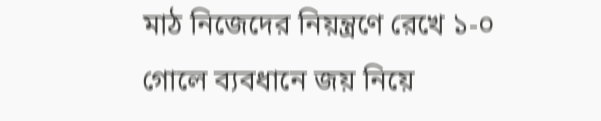মাঠ নিজেদের নিয়ন্ত্রণে রেখে ১-০ গোলে ব্যবধানে জয় নিয়ে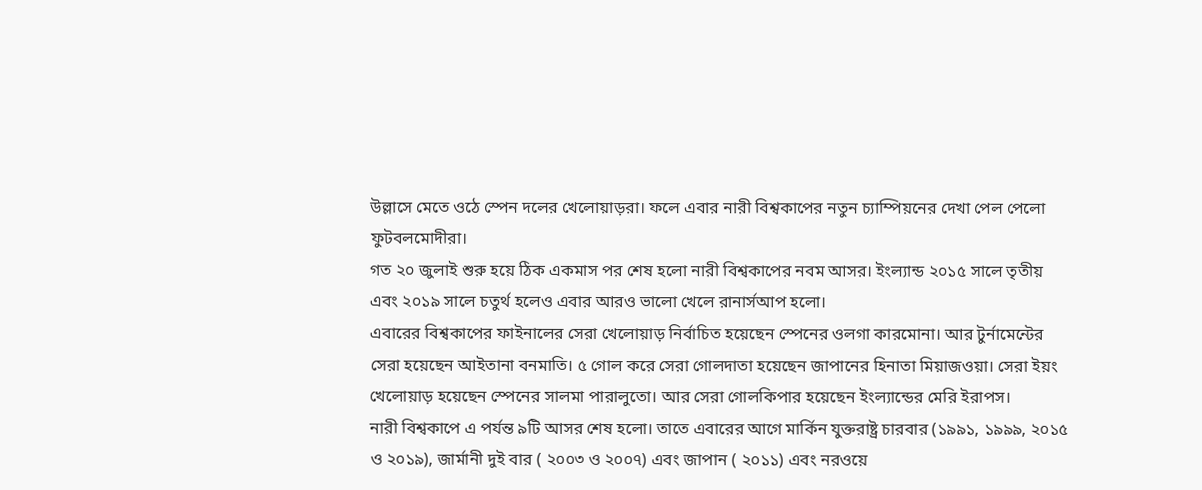উল্লাসে মেতে ওঠে স্পেন দলের খেলোয়াড়রা। ফলে এবার নারী বিশ্বকাপের নতুন চ্যাম্পিয়নের দেখা পেল পেলো ফুটবলমোদীরা।
গত ২০ জুলাই শুরু হয়ে ঠিক একমাস পর শেষ হলো নারী বিশ্বকাপের নবম আসর। ইংল্যান্ড ২০১৫ সালে তৃতীয় এবং ২০১৯ সালে চতুর্থ হলেও এবার আরও ভালো খেলে রানার্সআপ হলো।
এবারের বিশ্বকাপের ফাইনালের সেরা খেলোয়াড় নির্বাচিত হয়েছেন স্পেনের ওলগা কারমোনা। আর টুর্নামেন্টের সেরা হয়েছেন আইতানা বনমাতি। ৫ গোল করে সেরা গোলদাতা হয়েছেন জাপানের হিনাতা মিয়াজওয়া। সেরা ইয়ং খেলোয়াড় হয়েছেন স্পেনের সালমা পারালুতো। আর সেরা গোলকিপার হয়েছেন ইংল্যান্ডের মেরি ইরাপস।
নারী বিশ্বকাপে এ পর্যন্ত ৯টি আসর শেষ হলো। তাতে এবারের আগে মার্কিন যুক্তরাষ্ট্র চারবার (১৯৯১, ১৯৯৯, ২০১৫ ও ২০১৯), জার্মানী দুই বার ( ২০০৩ ও ২০০৭) এবং জাপান ( ২০১১) এবং নরওয়ে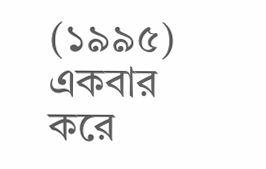(১৯৯৫) একবার করে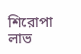শিরোপা লাভ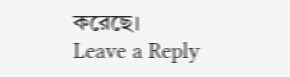করেছে।
Leave a Reply